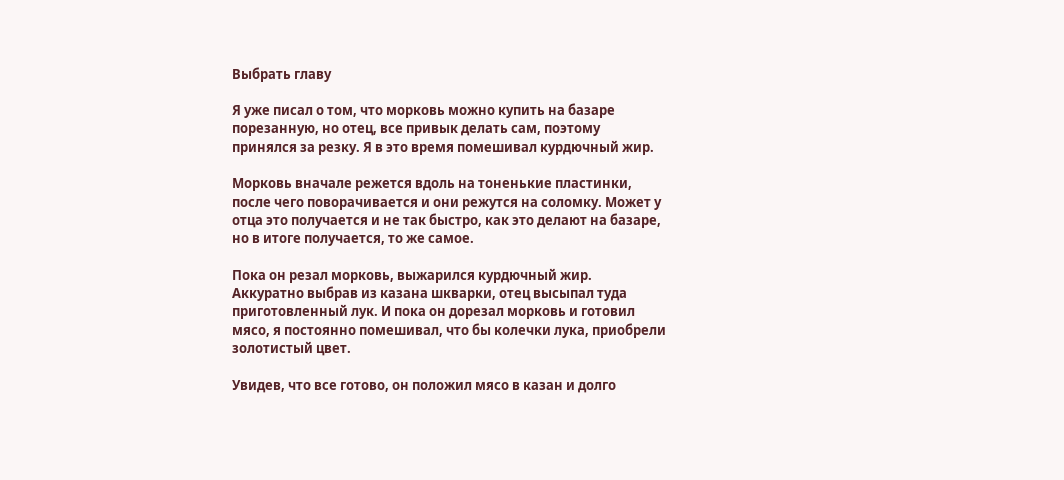Выбрать главу

Я уже писал о том, что морковь можно купить на базаре порезанную, но отец, все привык делать сам, поэтому принялся за резку. Я в это время помешивал курдючный жир.

Морковь вначале режется вдоль на тоненькие пластинки, после чего поворачивается и они режутся на соломку. Может у отца это получается и не так быстро, как это делают на базаре, но в итоге получается, то же самое.

Пока он резал морковь, выжарился курдючный жир. Аккуратно выбрав из казана шкварки, отец высыпал туда приготовленный лук. И пока он дорезал морковь и готовил мясо, я постоянно помешивал, что бы колечки лука, приобрели золотистый цвет.

Увидев, что все готово, он положил мясо в казан и долго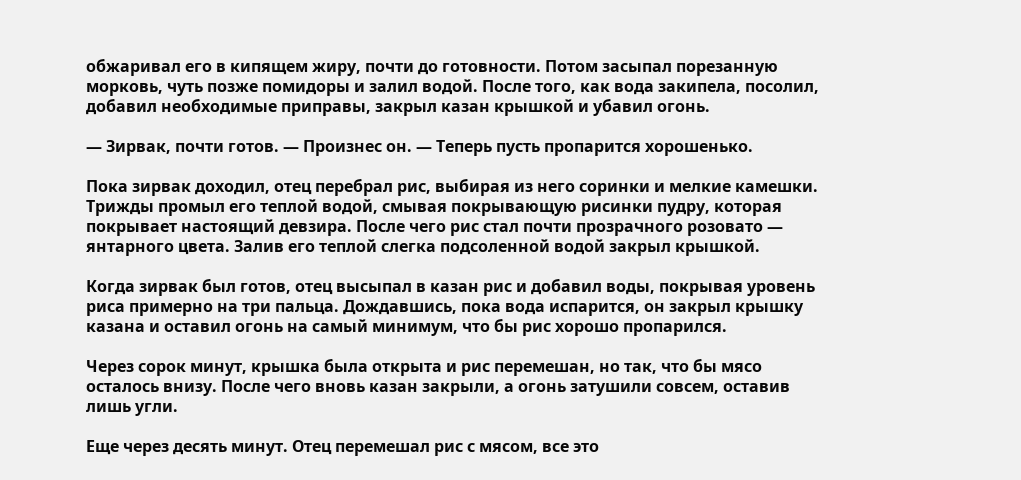обжаривал его в кипящем жиру, почти до готовности. Потом засыпал порезанную морковь, чуть позже помидоры и залил водой. После того, как вода закипела, посолил, добавил необходимые приправы, закрыл казан крышкой и убавил огонь.

— Зирвак, почти готов. — Произнес он. — Теперь пусть пропарится хорошенько.

Пока зирвак доходил, отец перебрал рис, выбирая из него соринки и мелкие камешки. Трижды промыл его теплой водой, смывая покрывающую рисинки пудру, которая покрывает настоящий девзира. После чего рис стал почти прозрачного розовато — янтарного цвета. Залив его теплой слегка подсоленной водой закрыл крышкой.

Когда зирвак был готов, отец высыпал в казан рис и добавил воды, покрывая уровень риса примерно на три пальца. Дождавшись, пока вода испарится, он закрыл крышку казана и оставил огонь на самый минимум, что бы рис хорошо пропарился.

Через сорок минут, крышка была открыта и рис перемешан, но так, что бы мясо осталось внизу. После чего вновь казан закрыли, а огонь затушили совсем, оставив лишь угли.

Еще через десять минут. Отец перемешал рис с мясом, все это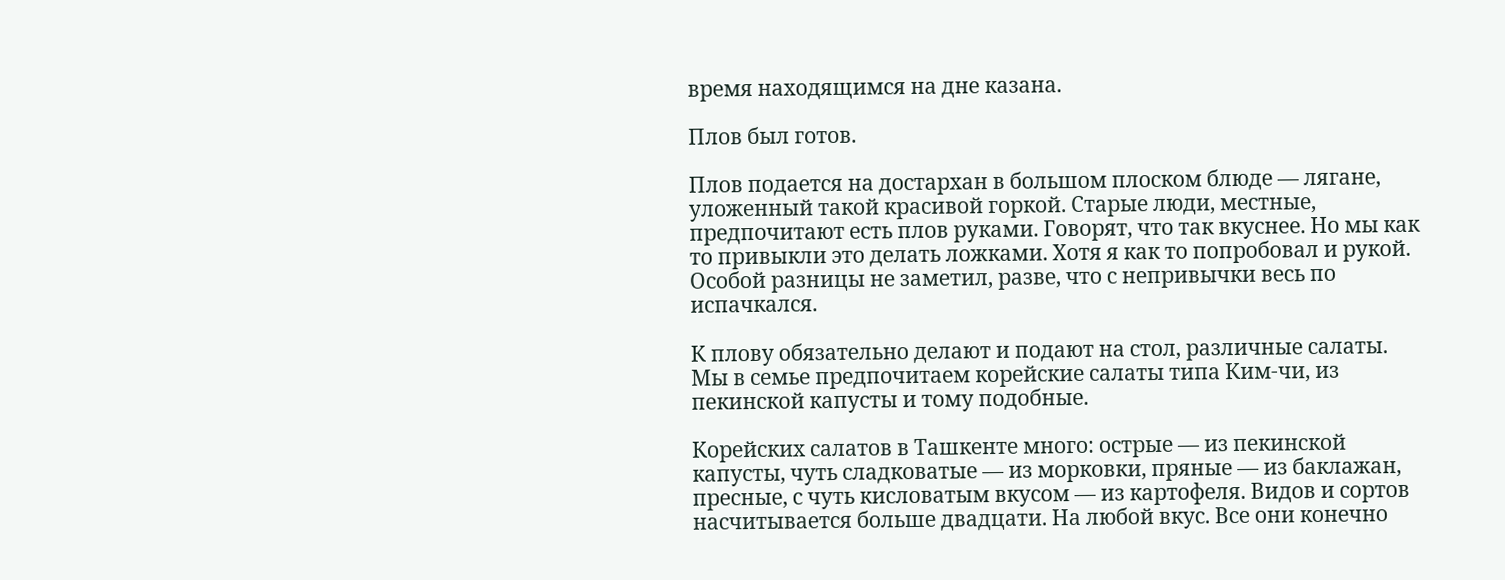время находящимся на дне казана.

Плов был готов.

Плов подается на достархан в большом плоском блюде — лягане, уложенный такой красивой горкой. Старые люди, местные, предпочитают есть плов руками. Говорят, что так вкуснее. Но мы как то привыкли это делать ложками. Хотя я как то попробовал и рукой. Особой разницы не заметил, разве, что с непривычки весь по испачкался.

К плову обязательно делают и подают на стол, различные салаты. Мы в семье предпочитаем корейские салаты типа Ким-чи, из пекинской капусты и тому подобные.

Корейских салатов в Ташкенте много: острые — из пекинской капусты, чуть сладковатые — из морковки, пряные — из баклажан, пресные, с чуть кисловатым вкусом — из картофеля. Видов и сортов насчитывается больше двадцати. На любой вкус. Все они конечно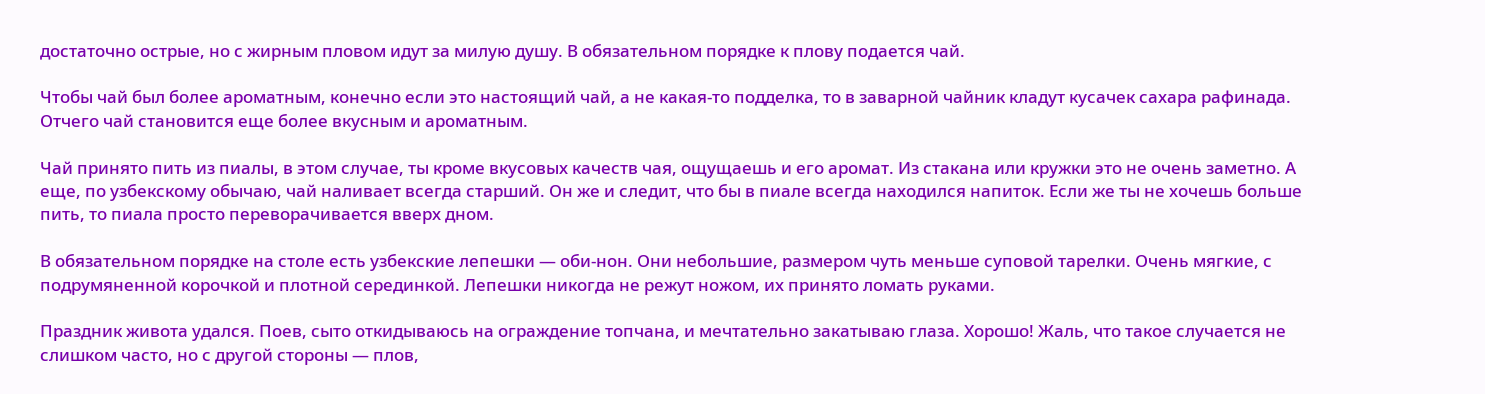достаточно острые, но с жирным пловом идут за милую душу. В обязательном порядке к плову подается чай.

Чтобы чай был более ароматным, конечно если это настоящий чай, а не какая-то подделка, то в заварной чайник кладут кусачек сахара рафинада. Отчего чай становится еще более вкусным и ароматным.

Чай принято пить из пиалы, в этом случае, ты кроме вкусовых качеств чая, ощущаешь и его аромат. Из стакана или кружки это не очень заметно. А еще, по узбекскому обычаю, чай наливает всегда старший. Он же и следит, что бы в пиале всегда находился напиток. Если же ты не хочешь больше пить, то пиала просто переворачивается вверх дном.

В обязательном порядке на столе есть узбекские лепешки — оби-нон. Они небольшие, размером чуть меньше суповой тарелки. Очень мягкие, с подрумяненной корочкой и плотной серединкой. Лепешки никогда не режут ножом, их принято ломать руками.

Праздник живота удался. Поев, сыто откидываюсь на ограждение топчана, и мечтательно закатываю глаза. Хорошо! Жаль, что такое случается не слишком часто, но с другой стороны — плов,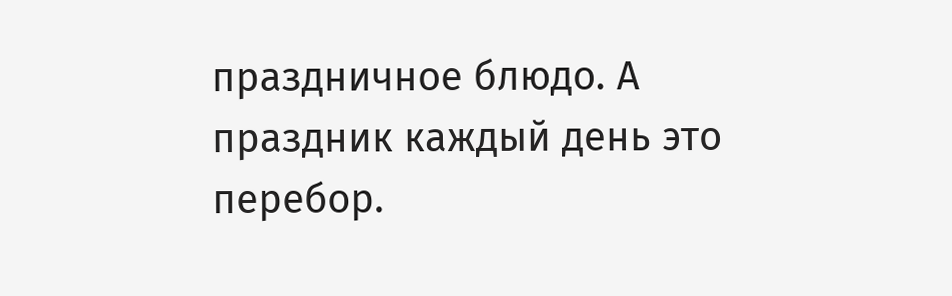праздничное блюдо. А праздник каждый день это перебор.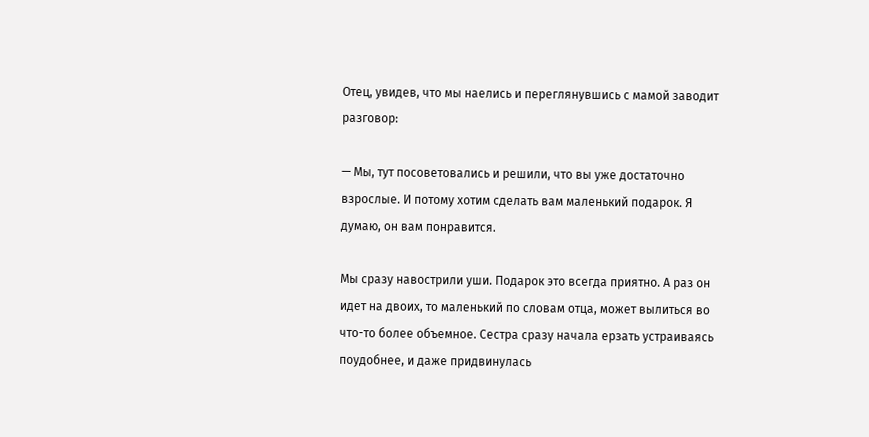Отец, увидев, что мы наелись и переглянувшись с мамой заводит разговор:

— Мы, тут посоветовались и решили, что вы уже достаточно взрослые. И потому хотим сделать вам маленький подарок. Я думаю, он вам понравится.

Мы сразу навострили уши. Подарок это всегда приятно. А раз он идет на двоих, то маленький по словам отца, может вылиться во что-то более объемное. Сестра сразу начала ерзать устраиваясь поудобнее, и даже придвинулась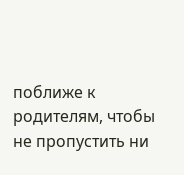поближе к родителям, чтобы не пропустить ни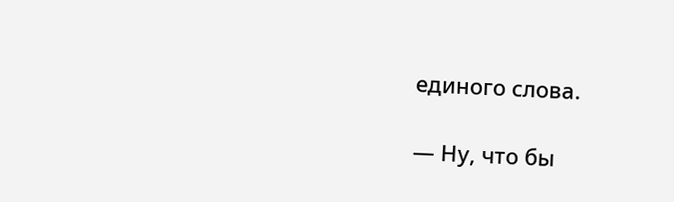единого слова.

— Ну, что бы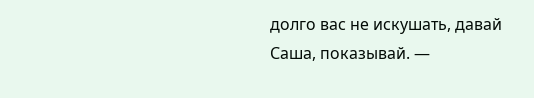долго вас не искушать, давай Саша, показывай. —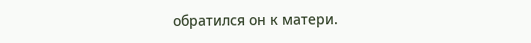обратился он к матери.